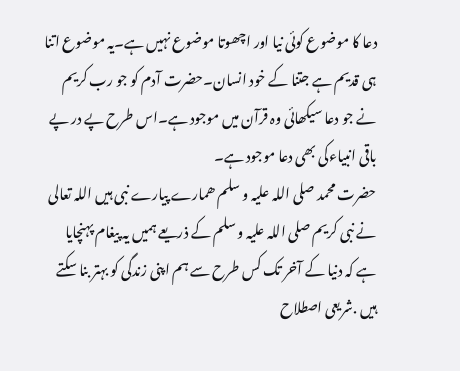دعا کا موضوع کوئی نیا اور اچھوتا موضوع نہیں ہے۔یہ موضوع اتنا ہی قدیم ہے جتنا کے خود انسان۔حضرت آدم کو جو رب کریم نے جو دعا سیکھائی وہ قرآن میں موجود ہے۔اس طرح پے در پے باقی انبیاءکی بھی دعا موجود ہے۔
حضرت محمد صلی اللہ علیہ و سلم ھمارے پیارے نبی ہیں اللہ تعالی نے نبی کریم صلی اللہ علیہ و سلم کے ذریعے ہمیں یہ پیغام پہنچایا ہے کہ دنیا کے آخر تک کس طرح سے ہم اپنی زندگی کو بہتر بنا سکتے ہیں .شریعی اصطلاح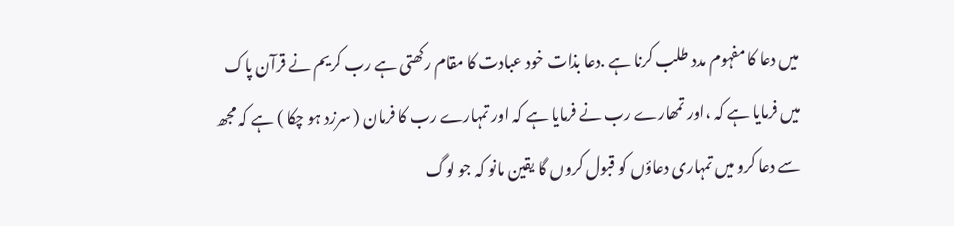میں دعا کا مفہوم مدد طلب کرنا ہے .دعا بذات خود عبادت کا مقام رکھتی ہے رب کریم نے قرآن پاک میں فرمایا ہے کہ ،اور تمھارے رب نے فرمایا ہے کہ اور تمہارے رب کا فرمان ( سرزد ہو چکا ) ہے کہ مجھ سے دعا کرو میں تمہاری دعاؤں کو قبول کروں گا یقین مانو کہ جو لوگ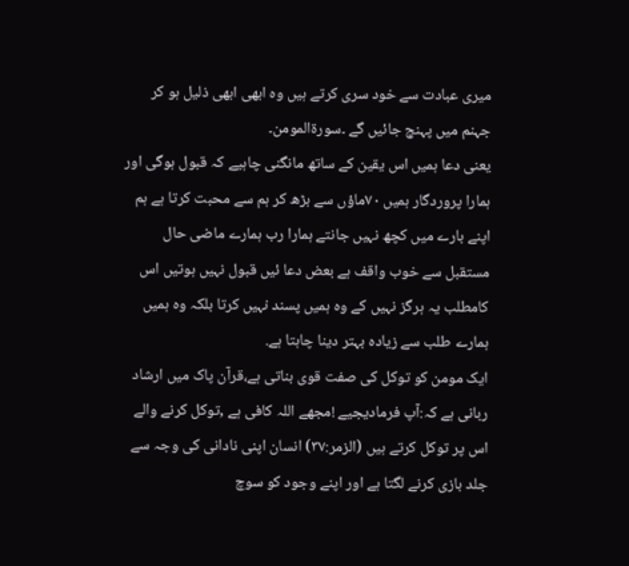میری عبادت سے خود سری کرتے ہیں وہ ابھی ابھی ذلیل ہو کر جہنم میں پہنچ جائیں گے ۔سورۃالمومن۔
یعنی دعا ہمیں اس یقین کے ساتھ مانگنی چاہیے کہ قبول ہوگی اور ہمارا پروردگار ہمیں ۷۰ماؤں سے بڑھ کر ہم سے محبت کرتا ہے ہم اپنے بارے میں کچھ نہیں جانتے ہمارا رب ہمارے ماضی حال مستقبل سے خوب واقف ہے بعض دعا ئیں قبول نہیں ہوتیں اس کامطلب یہ ہرگز نہیں کے وہ ہمیں پسند نہیں کرتا بلکہ وہ ہمیں ہمارے طلب سے زیادہ بہتر دینا چاہتا ہے.
ایک مومن کو توکل کی صفت قوی بناتی ہے،قرآن پاک میں ارشاد ربانی ہے کہ:آپ فرمادیجیے !مجھے اللہ کافی ہے ,توکل کرنے والے اس پر توکل کرتے ہیں (الزمر:۳۷) انسان اپنی نادانی کی وجہ سے جلد بازی کرنے لگتا ہے اور اپنے وجود کو سوچ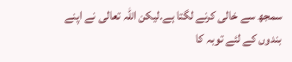سمجھ سے خالی کرنے لگتا ہے.لیکن اللہ تعالی نے اپنے بندوں کے لئے توبہ کا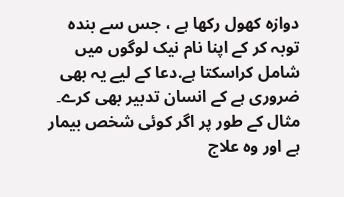دوازہ کھول رکھا ہے ، جس سے بندہ توبہ کر کے اپنا نام نیک لوگوں میں شامل کراسکتا ہے.دعا کے لیے یہ بھی ضروری ہے کے انسان تدبیر بھی کرے۔ مثال کے طور پر اگر کوئی شخص بیمار ہے اور وہ علاج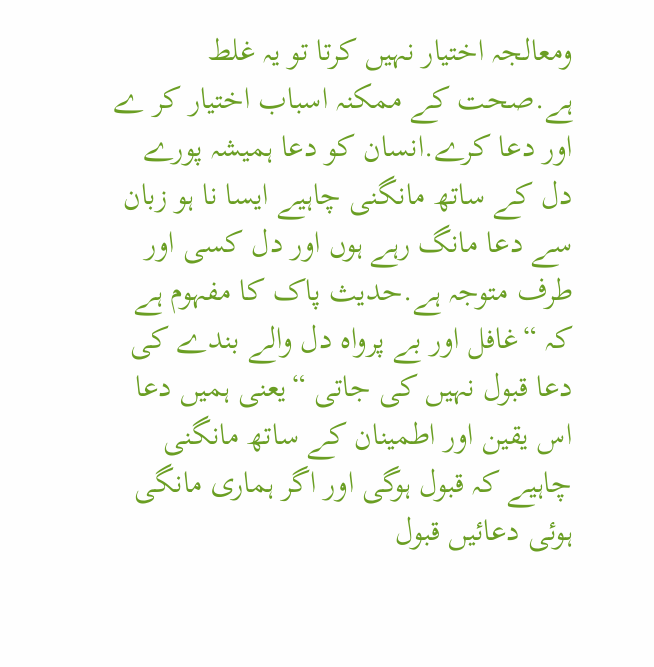ومعالجہ اختیار نہیں کرتا تو یہ غلط ہے.صحت کے ممکنہ اسباب اختیار کر ے اور دعا کرے.انسان کو دعا ہمیشہ پورے دل کے ساتھ مانگنی چاہیے ایسا نا ہو زبان سے دعا مانگ رہے ہوں اور دل کسی اور طرف متوجہ ہے.حدیث پاک کا مفہوم ہے کہ “غافل اور بے پرواہ دل والے بندے کی دعا قبول نہیں کی جاتی “یعنی ہمیں دعا اس یقین اور اطمینان کے ساتھ مانگنی چاہیے کہ قبول ہوگی اور اگر ہماری مانگی ہوئی دعائیں قبول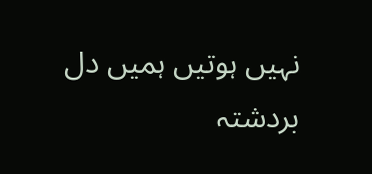نہیں ہوتیں ہمیں دل بردشتہ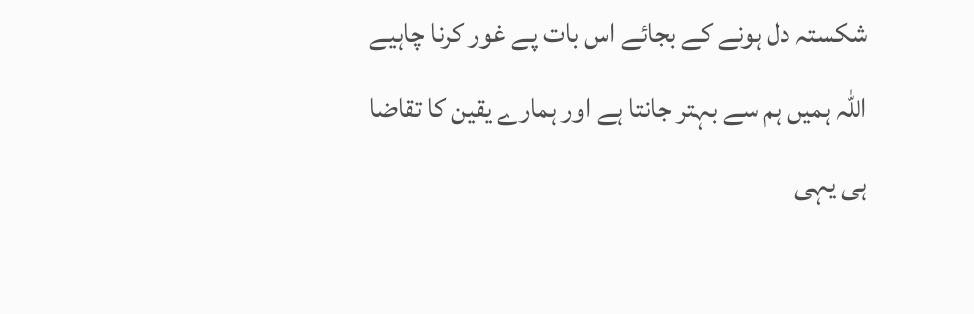شکستہ دل ہونے کے بجائے اس بات پے غور کرنا چاہیے اللہ ہمیں ہم سے بہتر جانتا ہے اور ہمارے یقین کا تقاضا ہی یہی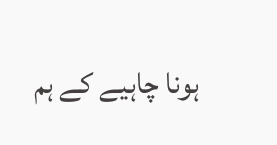ہونا چاہیے کے ہم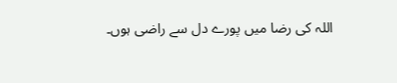اللہ کی رضا میں پورے دل سے راضی ہوں۔